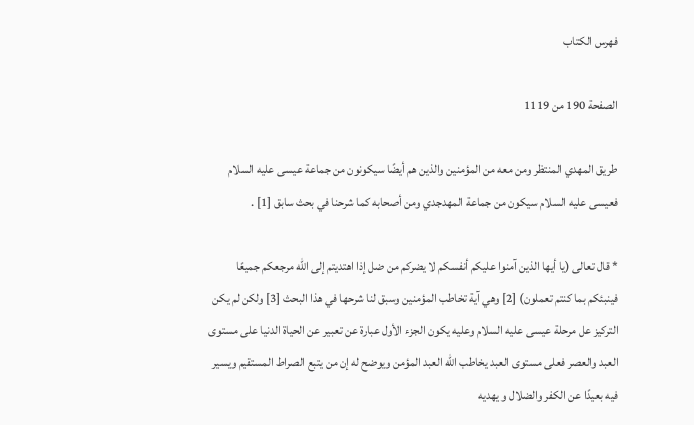فهرس الكتاب

الصفحة 190 من 1119

طريق المهدي المنتظر ومن معه من المؤمنين والذين هم أيضًا سيكونون من جماعة عيسى عليه السلام فعيسى عليه السلام سيكون من جماعة المهدجدي ومن أصحابه كما شرحنا في بحث سابق [1] .

* قال تعالى (يا أيها الذين آمنوا عليكم أنفسكم لا يضركم من ضل إذا اهتديتم إلى الله مرجعكم جميعًا فينبئكم بما كنتم تعملون) [2] وهي آية تخاطب المؤمنين وسبق لنا شرحها في هذا البحث [3] ولكن لم يكن التركيز عل مرحلة عيسى عليه السلام وعليه يكون الجزء الأول عبارة عن تعبير عن الحياة الدنيا على مستوى العبد والعصر فعلى مستوى العبد يخاطب الله العبد المؤمن ويوضح له إن من يتبع الصراط المستقيم ويسير فيه بعيدًا عن الكفر والضلال و يهديه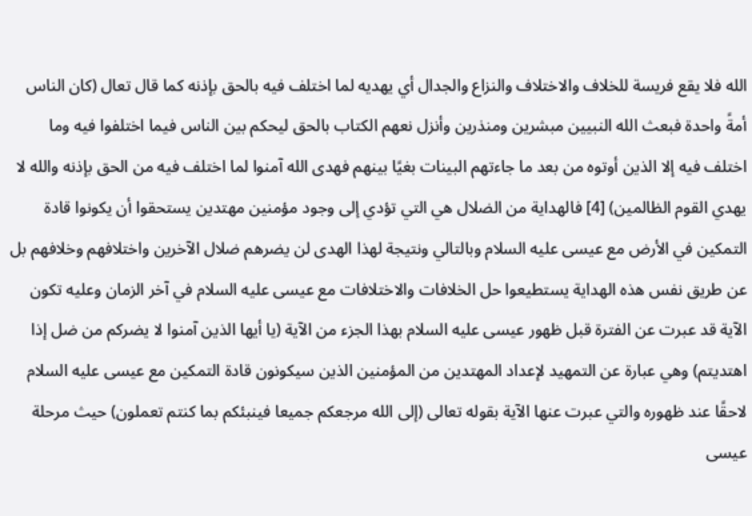الله فلا يقع فريسة للخلاف والاختلاف والنزاع والجدال أي يهديه لما اختلف فيه بالحق بإذنه كما قال تعال (كان الناس أمةً واحدة فبعث الله النبيين مبشرين ومنذرين وأنزل نعهم الكتاب بالحق ليحكم بين الناس فيما اختلفوا فيه وما اختلف فيه إلا الذين أوتوه من بعد ما جاءتهم البينات بغيًا بينهم فهدى الله آمنوا لما اختلف فيه من الحق بإذنه والله لا يهدي القوم الظالمين) [4] فالهداية من الضلال هي التي تؤدي إلى وجود مؤمنين مهتدين يستحقوا أن يكونوا قادة التمكين في الأرض مع عيسى عليه السلام وبالتالي ونتيجة لهذا الهدى لن يضرهم ضلال الآخرين واختلافهم وخلافهم بل عن طريق نفس هذه الهداية يستطيعوا حل الخلافات والاختلافات مع عيسى عليه السلام في آخر الزمان وعليه تكون الآية قد عبرت عن الفترة قبل ظهور عيسى عليه السلام بهذا الجزء من الآية (يا أيها الذين آمنوا لا يضركم من ضل إذا اهتديتم) وهي عبارة عن التمهيد لإعداد المهتدين من المؤمنين الذين سيكونون قادة التمكين مع عيسى عليه السلام لاحقًا عند ظهوره والتي عبرت عنها الآية بقوله تعالى (إلى الله مرجعكم جميعا فينبئكم بما كنتم تعملون) حيث مرحلة عيسى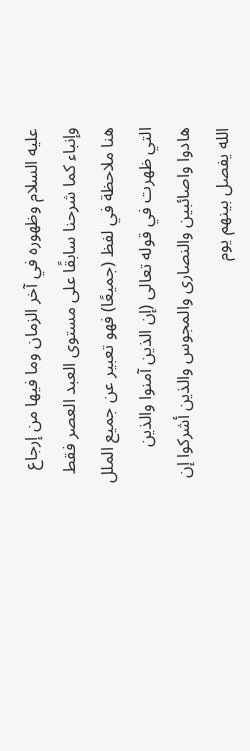عليه السلام وظهوره في آخر الزمان وما فيها من إرجاع وإنباء كما شرحنا سابقًا على مستوى العبد العصر فقط هنا ملاحظة في لفظ (جميعًا) فهو تعبير عن جميع الملل التي ظهرت في قوله تعالى (إن الذين آمنوا والذين هادوا واصائبين والنصارى والمجوس والذين أشركوا إن الله يفصل بينهم يوم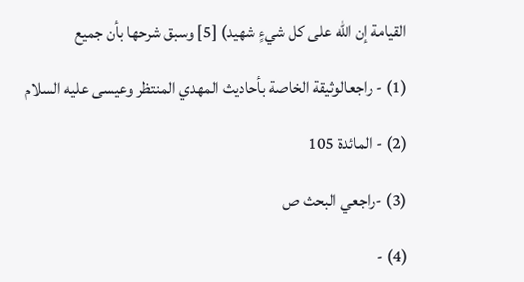القيامة إن الله على كل شيءٍ شهيد) [5] وسبق شرحها بأن جميع

(1) - راجعالوثيقة الخاصة بأحاديث المهدي المنتظر وعيسى عليه السلام

(2) - المائدة 105

(3) -راجعي البحث ص

(4) -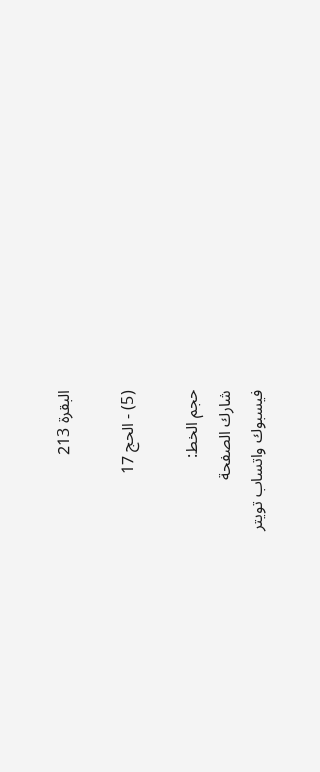البقرة 213

(5) - الحج 17

حجم الخط:
شارك الصفحة
فيسبوك واتساب تويتر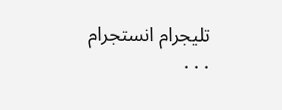تليجرام انستجرام
. . .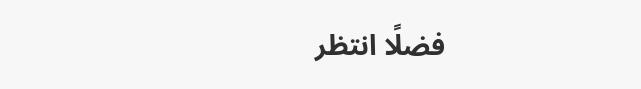فضلًا انتظر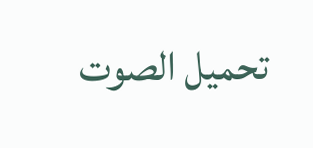تحميل الصوت